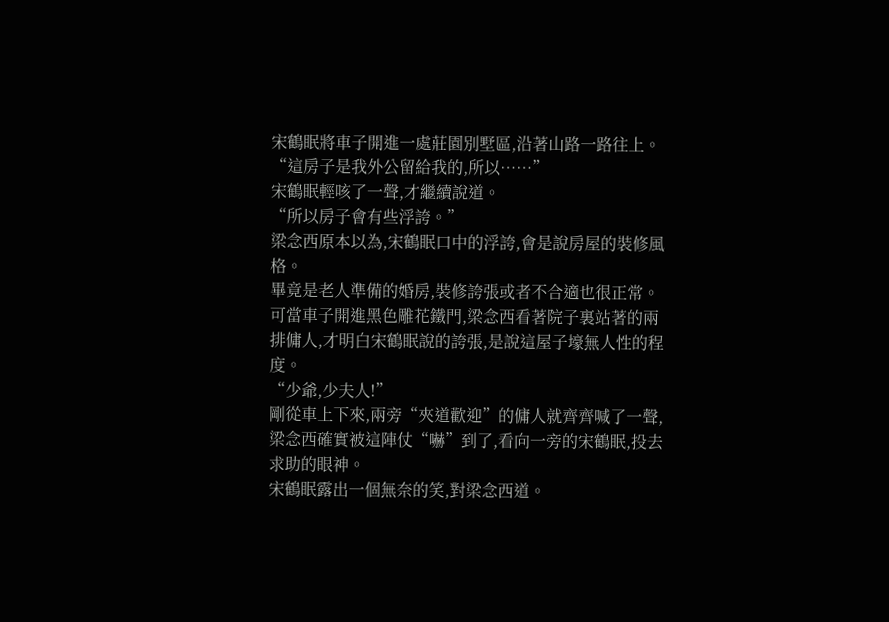宋鶴眠將車子開進一處莊園別墅區,沿著山路一路往上。
“這房子是我外公留給我的,所以……”
宋鶴眠輕咳了一聲,才繼續說道。
“所以房子會有些浮誇。”
梁念西原本以為,宋鶴眠口中的浮誇,會是說房屋的裝修風格。
畢竟是老人準備的婚房,裝修誇張或者不合適也很正常。
可當車子開進黑色雕花鐵門,梁念西看著院子裏站著的兩排傭人,才明白宋鶴眠說的誇張,是說這屋子壕無人性的程度。
“少爺,少夫人!”
剛從車上下來,兩旁“夾道歡迎”的傭人就齊齊喊了一聲,梁念西確實被這陣仗“嚇”到了,看向一旁的宋鶴眠,投去求助的眼神。
宋鶴眠露出一個無奈的笑,對梁念西道。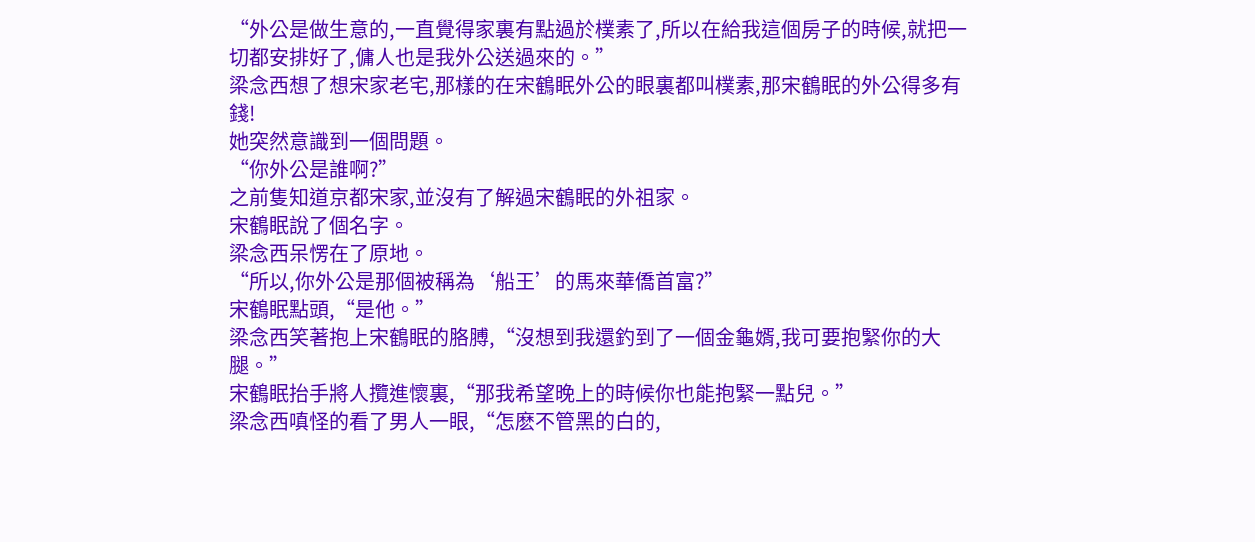“外公是做生意的,一直覺得家裏有點過於樸素了,所以在給我這個房子的時候,就把一切都安排好了,傭人也是我外公送過來的。”
梁念西想了想宋家老宅,那樣的在宋鶴眠外公的眼裏都叫樸素,那宋鶴眠的外公得多有錢!
她突然意識到一個問題。
“你外公是誰啊?”
之前隻知道京都宋家,並沒有了解過宋鶴眠的外祖家。
宋鶴眠說了個名字。
梁念西呆愣在了原地。
“所以,你外公是那個被稱為‘船王’的馬來華僑首富?”
宋鶴眠點頭,“是他。”
梁念西笑著抱上宋鶴眠的胳膊,“沒想到我還釣到了一個金龜婿,我可要抱緊你的大腿。”
宋鶴眠抬手將人攬進懷裏,“那我希望晚上的時候你也能抱緊一點兒。”
梁念西嗔怪的看了男人一眼,“怎麽不管黑的白的,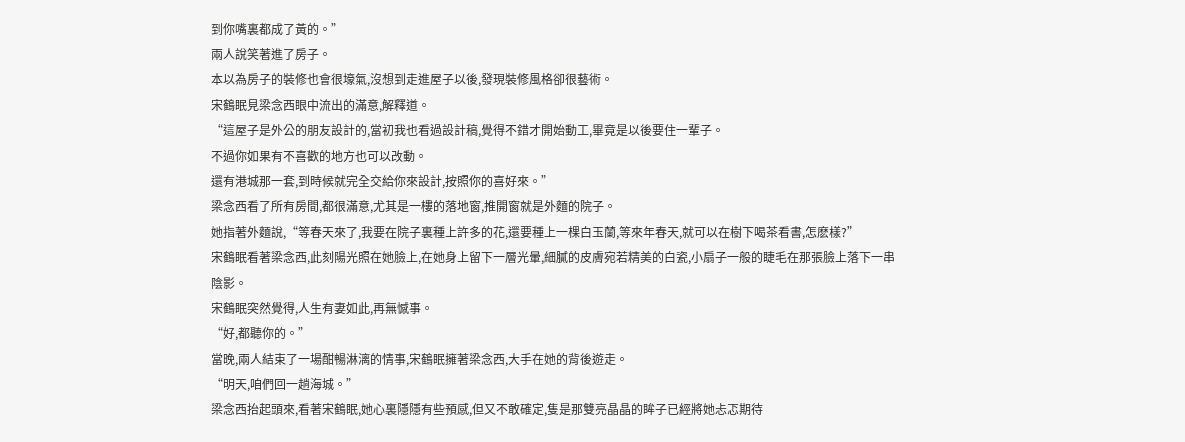到你嘴裏都成了黃的。”
兩人說笑著進了房子。
本以為房子的裝修也會很壕氣,沒想到走進屋子以後,發現裝修風格卻很藝術。
宋鶴眠見梁念西眼中流出的滿意,解釋道。
“這屋子是外公的朋友設計的,當初我也看過設計稿,覺得不錯才開始動工,畢竟是以後要住一輩子。
不過你如果有不喜歡的地方也可以改動。
還有港城那一套,到時候就完全交給你來設計,按照你的喜好來。”
梁念西看了所有房間,都很滿意,尤其是一樓的落地窗,推開窗就是外麵的院子。
她指著外麵說,“等春天來了,我要在院子裏種上許多的花,還要種上一棵白玉蘭,等來年春天,就可以在樹下喝茶看書,怎麽樣?”
宋鶴眠看著梁念西,此刻陽光照在她臉上,在她身上留下一層光暈,細膩的皮膚宛若精美的白瓷,小扇子一般的睫毛在那張臉上落下一串陰影。
宋鶴眠突然覺得,人生有妻如此,再無憾事。
“好,都聽你的。”
當晚,兩人結束了一場酣暢淋漓的情事,宋鶴眠擁著梁念西,大手在她的背後遊走。
“明天,咱們回一趟海城。”
梁念西抬起頭來,看著宋鶴眠,她心裏隱隱有些預感,但又不敢確定,隻是那雙亮晶晶的眸子已經將她忐忑期待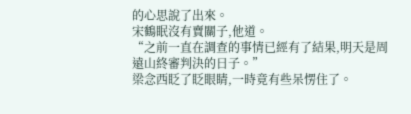的心思說了出來。
宋鶴眠沒有賣關子,他道。
“之前一直在調查的事情已經有了結果,明天是周遠山終審判決的日子。”
梁念西眨了眨眼睛,一時竟有些呆愣住了。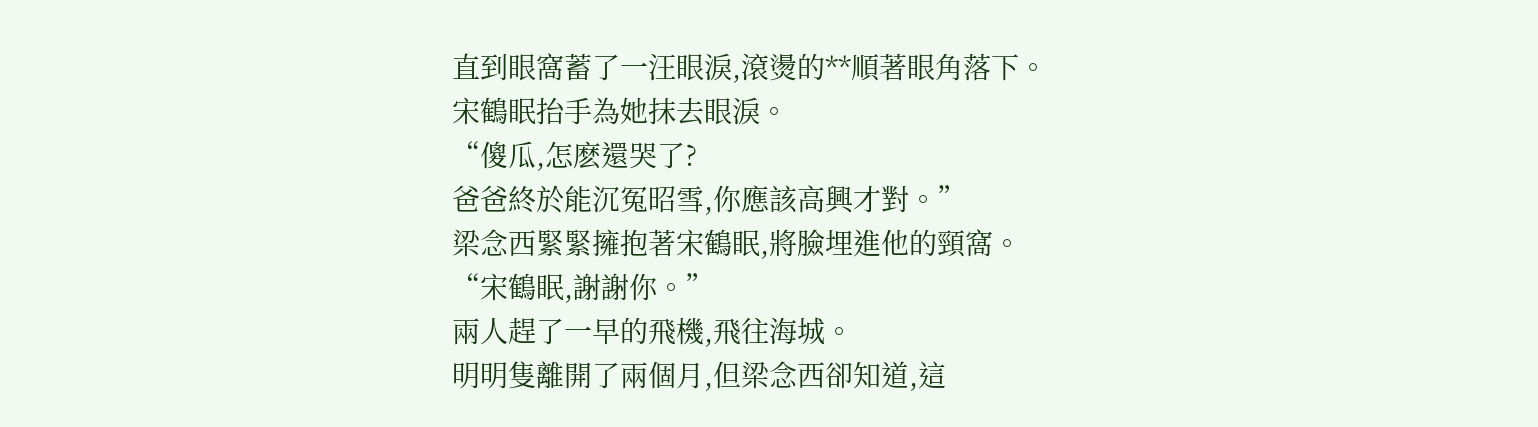直到眼窩蓄了一汪眼淚,滾燙的**順著眼角落下。
宋鶴眠抬手為她抹去眼淚。
“傻瓜,怎麽還哭了?
爸爸終於能沉冤昭雪,你應該高興才對。”
梁念西緊緊擁抱著宋鶴眠,將臉埋進他的頸窩。
“宋鶴眠,謝謝你。”
兩人趕了一早的飛機,飛往海城。
明明隻離開了兩個月,但梁念西卻知道,這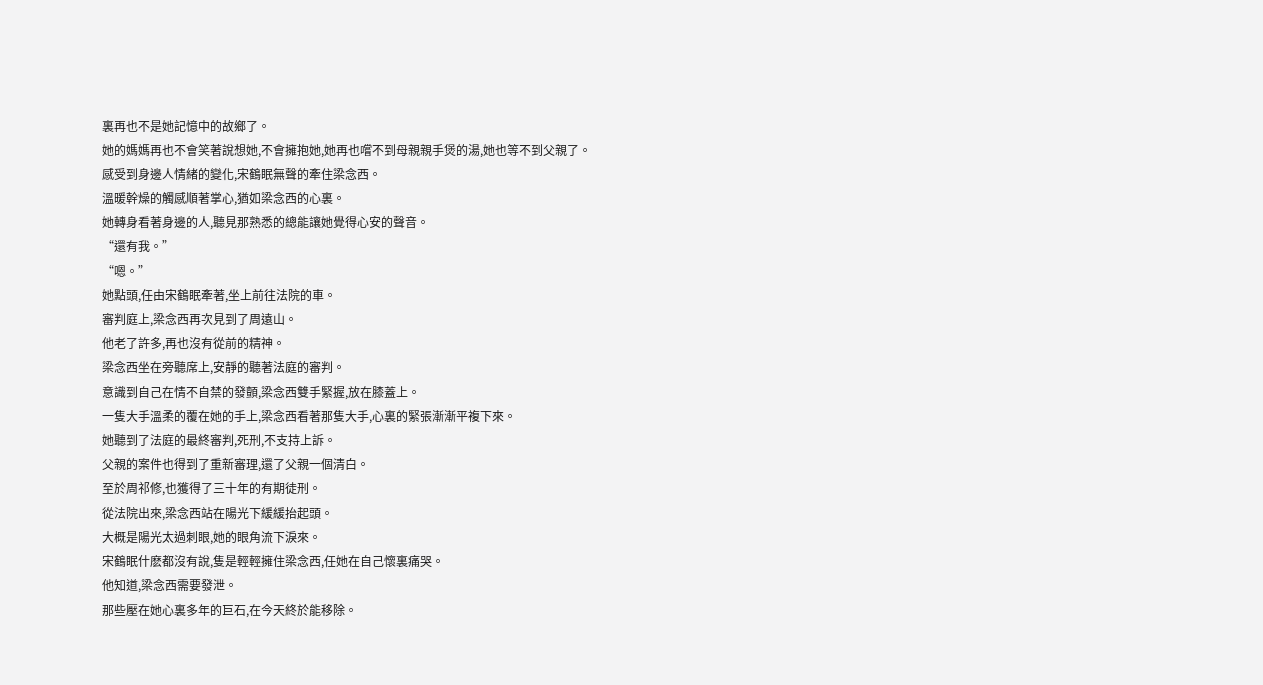裏再也不是她記憶中的故鄉了。
她的媽媽再也不會笑著說想她,不會擁抱她,她再也嚐不到母親親手煲的湯,她也等不到父親了。
感受到身邊人情緒的變化,宋鶴眠無聲的牽住梁念西。
溫暖幹燥的觸感順著掌心,猶如梁念西的心裏。
她轉身看著身邊的人,聽見那熟悉的總能讓她覺得心安的聲音。
“還有我。”
“嗯。”
她點頭,任由宋鶴眠牽著,坐上前往法院的車。
審判庭上,梁念西再次見到了周遠山。
他老了許多,再也沒有從前的精神。
梁念西坐在旁聽席上,安靜的聽著法庭的審判。
意識到自己在情不自禁的發顫,梁念西雙手緊握,放在膝蓋上。
一隻大手溫柔的覆在她的手上,梁念西看著那隻大手,心裏的緊張漸漸平複下來。
她聽到了法庭的最終審判,死刑,不支持上訴。
父親的案件也得到了重新審理,還了父親一個清白。
至於周祁修,也獲得了三十年的有期徒刑。
從法院出來,梁念西站在陽光下緩緩抬起頭。
大概是陽光太過刺眼,她的眼角流下淚來。
宋鶴眠什麽都沒有說,隻是輕輕擁住梁念西,任她在自己懷裏痛哭。
他知道,梁念西需要發泄。
那些壓在她心裏多年的巨石,在今天終於能移除。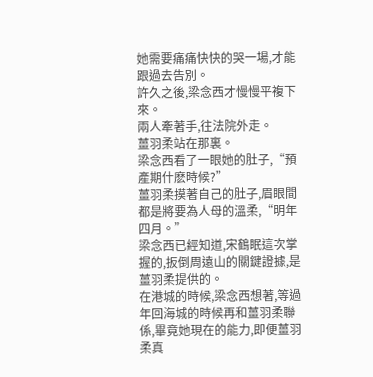她需要痛痛快快的哭一場,才能跟過去告別。
許久之後,梁念西才慢慢平複下來。
兩人牽著手,往法院外走。
薑羽柔站在那裏。
梁念西看了一眼她的肚子,“預產期什麽時候?”
薑羽柔摸著自己的肚子,眉眼間都是將要為人母的溫柔,“明年四月。”
梁念西已經知道,宋鶴眠這次掌握的,扳倒周遠山的關鍵證據,是薑羽柔提供的。
在港城的時候,梁念西想著,等過年回海城的時候再和薑羽柔聯係,畢竟她現在的能力,即便薑羽柔真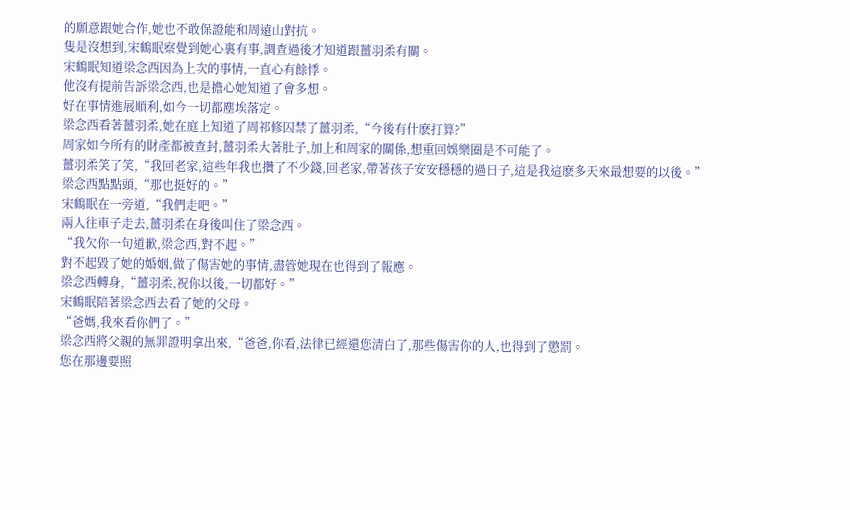的願意跟她合作,她也不敢保證能和周遠山對抗。
隻是沒想到,宋鶴眠察覺到她心裏有事,調查過後才知道跟薑羽柔有關。
宋鶴眠知道梁念西因為上次的事情,一直心有餘悸。
他沒有提前告訴梁念西,也是擔心她知道了會多想。
好在事情進展順利,如今一切都塵埃落定。
梁念西看著薑羽柔,她在庭上知道了周祁修囚禁了薑羽柔,“今後有什麽打算?”
周家如今所有的財產都被查封,薑羽柔大著肚子,加上和周家的關係,想重回娛樂圈是不可能了。
薑羽柔笑了笑,“我回老家,這些年我也攢了不少錢,回老家,帶著孩子安安穩穩的過日子,這是我這麽多天來最想要的以後。”
梁念西點點頭,“那也挺好的。”
宋鶴眠在一旁道,“我們走吧。”
兩人往車子走去,薑羽柔在身後叫住了梁念西。
“我欠你一句道歉,梁念西,對不起。”
對不起毀了她的婚姻,做了傷害她的事情,盡管她現在也得到了報應。
梁念西轉身,“薑羽柔,祝你以後,一切都好。”
宋鶴眠陪著梁念西去看了她的父母。
“爸媽,我來看你們了。”
梁念西將父親的無罪證明拿出來,“爸爸,你看,法律已經還您清白了,那些傷害你的人,也得到了懲罰。
您在那邊要照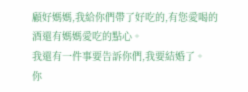顧好媽媽,我給你們帶了好吃的,有您愛喝的酒還有媽媽愛吃的點心。
我還有一件事要告訴你們,我要結婚了。
你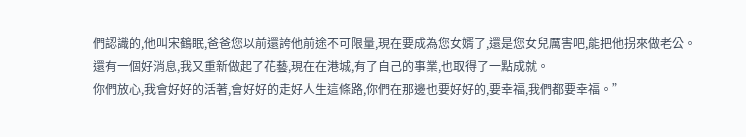們認識的,他叫宋鶴眠,爸爸您以前還誇他前途不可限量,現在要成為您女婿了,還是您女兒厲害吧,能把他拐來做老公。
還有一個好消息,我又重新做起了花藝,現在在港城,有了自己的事業,也取得了一點成就。
你們放心,我會好好的活著,會好好的走好人生這條路,你們在那邊也要好好的,要幸福,我們都要幸福。”